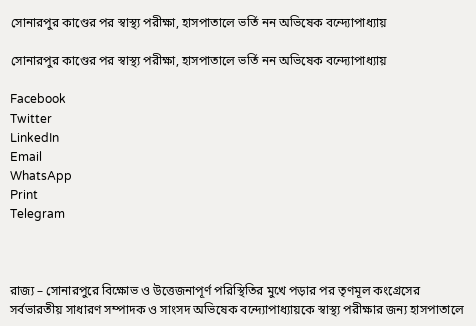সোনারপুর কাণ্ডের পর স্বাস্থ্য পরীক্ষা, হাসপাতালে ভর্তি নন অভিষেক বন্দ্যোপাধ্যায়

সোনারপুর কাণ্ডের পর স্বাস্থ্য পরীক্ষা, হাসপাতালে ভর্তি নন অভিষেক বন্দ্যোপাধ্যায়

Facebook
Twitter
LinkedIn
Email
WhatsApp
Print
Telegram



রাজ্য – সোনারপুরে বিক্ষোভ ও উত্তেজনাপূর্ণ পরিস্থিতির মুখে পড়ার পর তৃণমূল কংগ্রেসের সর্বভারতীয় সাধারণ সম্পাদক ও সাংসদ অভিষেক বন্দ্যোপাধ্যায়কে স্বাস্থ্য পরীক্ষার জন্য হাসপাতালে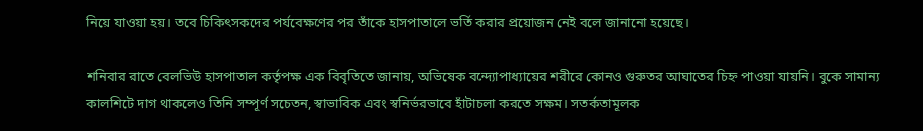নিয়ে যাওয়া হয়। তবে চিকিৎসকদের পর্যবেক্ষণের পর তাঁকে হাসপাতালে ভর্তি করার প্রয়োজন নেই বলে জানানো হয়েছে।

শনিবার রাতে বেলভিউ হাসপাতাল কর্তৃপক্ষ এক বিবৃতিতে জানায়, অভিষেক বন্দ্যোপাধ্যায়ের শরীরে কোনও গুরুতর আঘাতের চিহ্ন পাওয়া যায়নি। বুকে সামান্য কালশিটে দাগ থাকলেও তিনি সম্পূর্ণ সচেতন, স্বাভাবিক এবং স্বনির্ভরভাবে হাঁটাচলা করতে সক্ষম। সতর্কতামূলক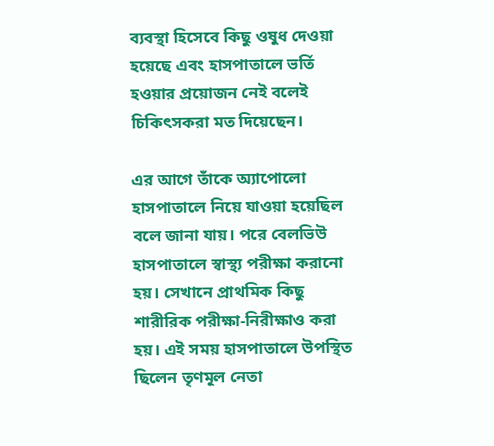ব্যবস্থা হিসেবে কিছু ওষুধ দেওয়া হয়েছে এবং হাসপাতালে ভর্তি হওয়ার প্রয়োজন নেই বলেই চিকিৎসকরা মত দিয়েছেন।

এর আগে তাঁকে অ্যাপোলো হাসপাতালে নিয়ে যাওয়া হয়েছিল বলে জানা যায়। পরে বেলভিউ হাসপাতালে স্বাস্থ্য পরীক্ষা করানো হয়। সেখানে প্রাথমিক কিছু শারীরিক পরীক্ষা-নিরীক্ষাও করা হয়। এই সময় হাসপাতালে উপস্থিত ছিলেন তৃণমূল নেতা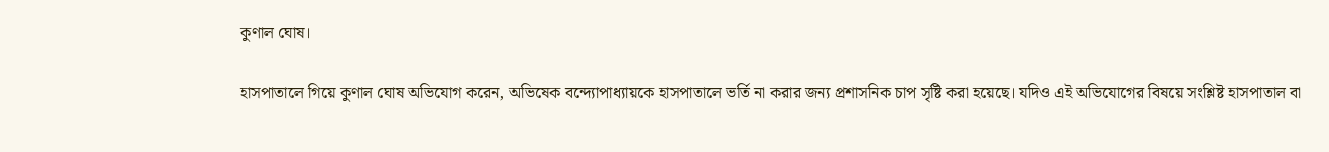কুণাল ঘোষ।

হাসপাতালে গিয়ে কুণাল ঘোষ অভিযোগ করেন, অভিষেক বন্দ্যোপাধ্যায়কে হাসপাতালে ভর্তি না করার জন্য প্রশাসনিক চাপ সৃষ্টি করা হয়েছে। যদিও এই অভিযোগের বিষয়ে সংশ্লিষ্ট হাসপাতাল বা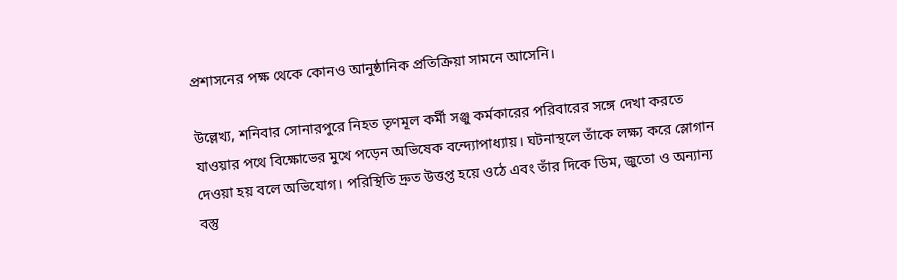প্রশাসনের পক্ষ থেকে কোনও আনুষ্ঠানিক প্রতিক্রিয়া সামনে আসেনি।

উল্লেখ্য, শনিবার সোনারপুরে নিহত তৃণমূল কর্মী সঞ্জু কর্মকারের পরিবারের সঙ্গে দেখা করতে যাওয়ার পথে বিক্ষোভের মুখে পড়েন অভিষেক বন্দ্যোপাধ্যায়। ঘটনাস্থলে তাঁকে লক্ষ্য করে স্লোগান দেওয়া হয় বলে অভিযোগ। পরিস্থিতি দ্রুত উত্তপ্ত হয়ে ওঠে এবং তাঁর দিকে ডিম, জুতো ও অন্যান্য বস্তু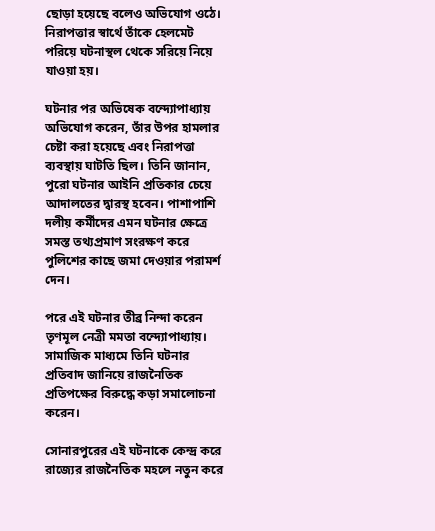ছোড়া হয়েছে বলেও অভিযোগ ওঠে। নিরাপত্তার স্বার্থে তাঁকে হেলমেট পরিয়ে ঘটনাস্থল থেকে সরিয়ে নিয়ে যাওয়া হয়।

ঘটনার পর অভিষেক বন্দ্যোপাধ্যায় অভিযোগ করেন, তাঁর উপর হামলার চেষ্টা করা হয়েছে এবং নিরাপত্তা ব্যবস্থায় ঘাটতি ছিল। তিনি জানান, পুরো ঘটনার আইনি প্রতিকার চেয়ে আদালতের দ্বারস্থ হবেন। পাশাপাশি দলীয় কর্মীদের এমন ঘটনার ক্ষেত্রে সমস্ত তথ্যপ্রমাণ সংরক্ষণ করে পুলিশের কাছে জমা দেওয়ার পরামর্শ দেন।

পরে এই ঘটনার তীব্র নিন্দা করেন তৃণমূল নেত্রী মমতা বন্দ্যোপাধ্যায়। সামাজিক মাধ্যমে তিনি ঘটনার প্রতিবাদ জানিয়ে রাজনৈতিক প্রতিপক্ষের বিরুদ্ধে কড়া সমালোচনা করেন।

সোনারপুরের এই ঘটনাকে কেন্দ্র করে রাজ্যের রাজনৈতিক মহলে নতুন করে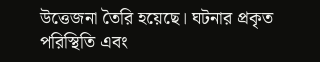উত্তেজনা তৈরি হয়েছে। ঘটনার প্রকৃত পরিস্থিতি এবং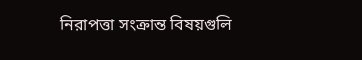নিরাপত্তা সংক্রান্ত বিষয়গুলি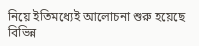নিয়ে ইতিমধ্যেই আলোচনা শুরু হয়েছে বিভিন্ন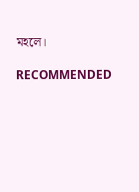মহলে।

RECOMMENDED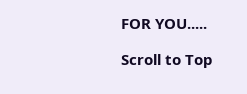FOR YOU.....

Scroll to Top